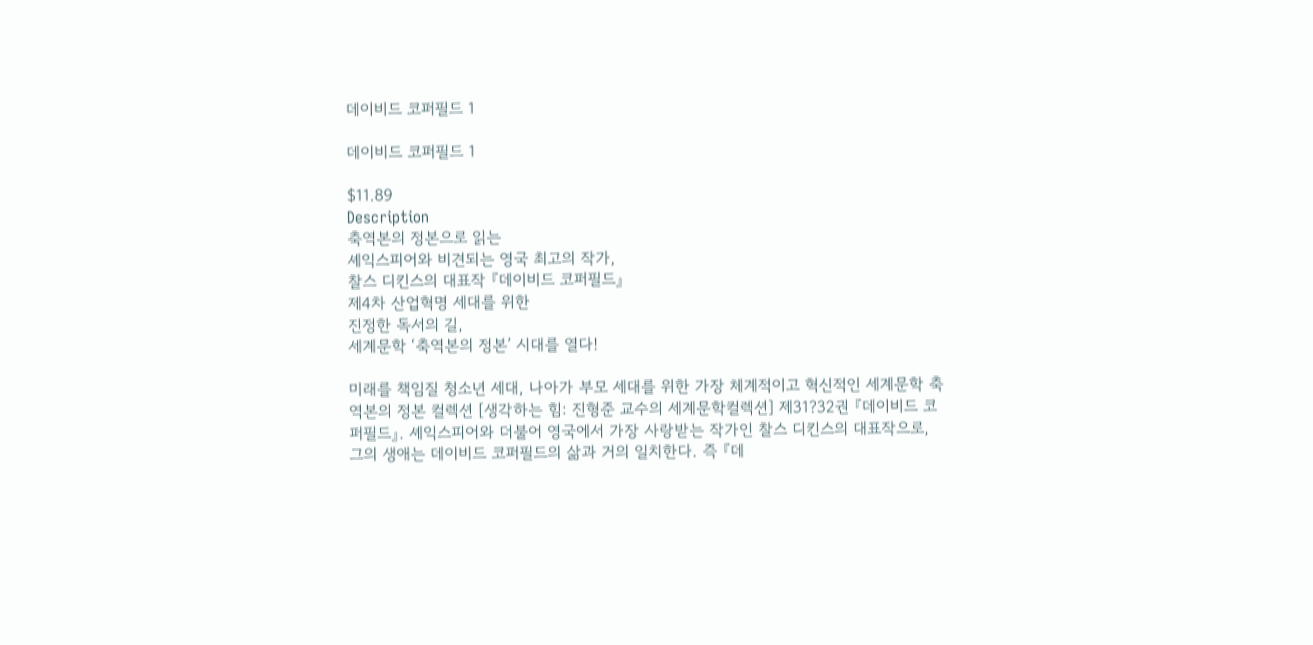데이비드 코퍼필드 1

데이비드 코퍼필드 1

$11.89
Description
축역본의 정본으로 읽는
셰익스피어와 비견되는 영국 최고의 작가,
찰스 디킨스의 대표작 『데이비드 코퍼필드』
제4차 산업혁명 세대를 위한
진정한 독서의 길,
세계문학 ‘축역본의 정본’ 시대를 열다!

미래를 책임질 청소년 세대, 나아가 부모 세대를 위한 가장 체계적이고 혁신적인 세계문학 축역본의 정본 컬렉션 [생각하는 힘: 진형준 교수의 세계문학컬렉션] 제31?32권 『데이비드 코퍼필드』. 셰익스피어와 더불어 영국에서 가장 사랑받는 작가인 찰스 디킨스의 대표작으로, 그의 생애는 데이비드 코퍼필드의 삶과 거의 일치한다. 즉 『데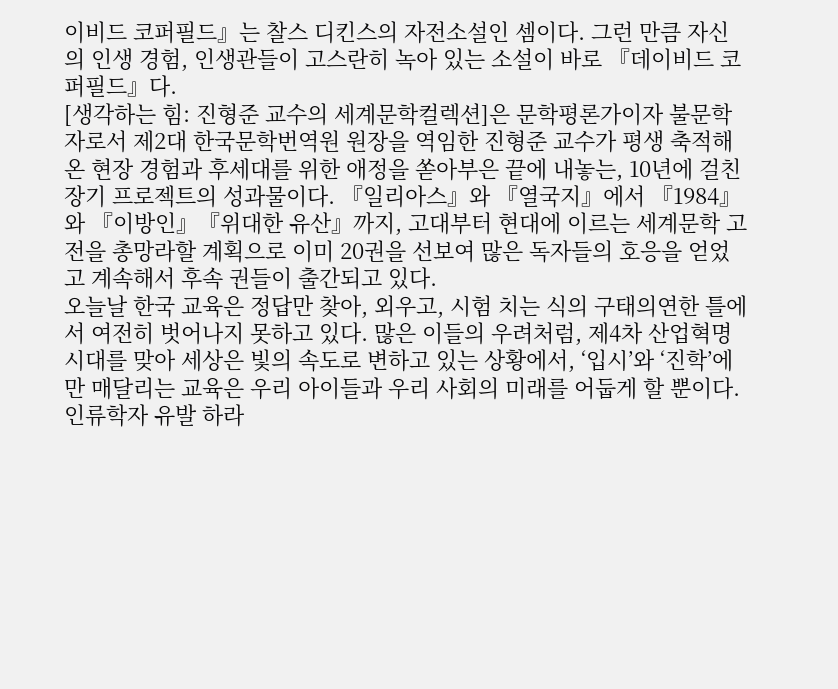이비드 코퍼필드』는 찰스 디킨스의 자전소설인 셈이다. 그런 만큼 자신의 인생 경험, 인생관들이 고스란히 녹아 있는 소설이 바로 『데이비드 코퍼필드』다.
[생각하는 힘: 진형준 교수의 세계문학컬렉션]은 문학평론가이자 불문학자로서 제2대 한국문학번역원 원장을 역임한 진형준 교수가 평생 축적해온 현장 경험과 후세대를 위한 애정을 쏟아부은 끝에 내놓는, 10년에 걸친 장기 프로젝트의 성과물이다. 『일리아스』와 『열국지』에서 『1984』와 『이방인』『위대한 유산』까지, 고대부터 현대에 이르는 세계문학 고전을 총망라할 계획으로 이미 20권을 선보여 많은 독자들의 호응을 얻었고 계속해서 후속 권들이 출간되고 있다.
오늘날 한국 교육은 정답만 찾아, 외우고, 시험 치는 식의 구태의연한 틀에서 여전히 벗어나지 못하고 있다. 많은 이들의 우려처럼, 제4차 산업혁명 시대를 맞아 세상은 빛의 속도로 변하고 있는 상황에서, ‘입시’와 ‘진학’에만 매달리는 교육은 우리 아이들과 우리 사회의 미래를 어둡게 할 뿐이다. 인류학자 유발 하라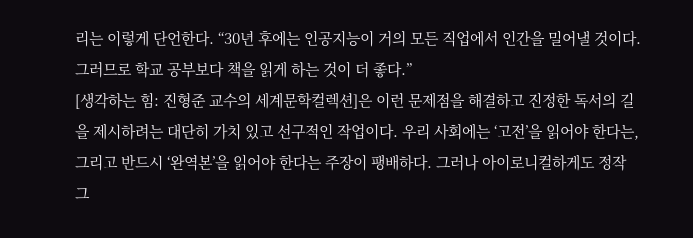리는 이렇게 단언한다. “30년 후에는 인공지능이 거의 모든 직업에서 인간을 밀어낼 것이다. 그러므로 학교 공부보다 책을 읽게 하는 것이 더 좋다.”
[생각하는 힘: 진형준 교수의 세계문학컬렉션]은 이런 문제점을 해결하고 진정한 독서의 길을 제시하려는 대단히 가치 있고 선구적인 작업이다. 우리 사회에는 ‘고전’을 읽어야 한다는, 그리고 반드시 ‘완역본’을 읽어야 한다는 주장이 팽배하다. 그러나 아이로니컬하게도 정작 그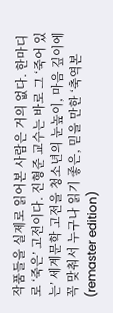작품들을 실제로 읽어본 사람은 거의 없다. 한마디로 ‘죽은’ 고전이다. 진형준 교수는 바로 그 ‘죽어 있는’ 세계문학 고전을 청소년의 눈높이, 마음 깊이에 꼭 맞춰서 누구나 읽기 좋은, 믿을 만한 ‘축역본(remaster edition)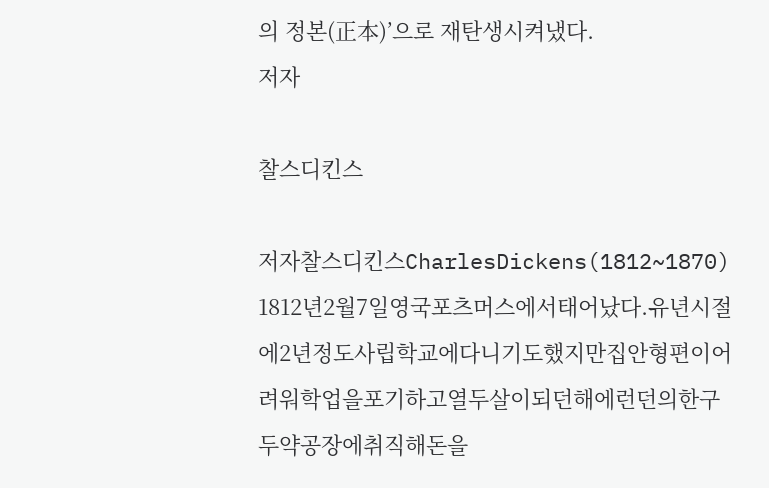의 정본(正本)’으로 재탄생시켜냈다.
저자

찰스디킨스

저자찰스디킨스CharlesDickens(1812~1870)
1812년2월7일영국포츠머스에서태어났다.유년시절에2년정도사립학교에다니기도했지만집안형편이어려워학업을포기하고열두살이되던해에런던의한구두약공장에취직해돈을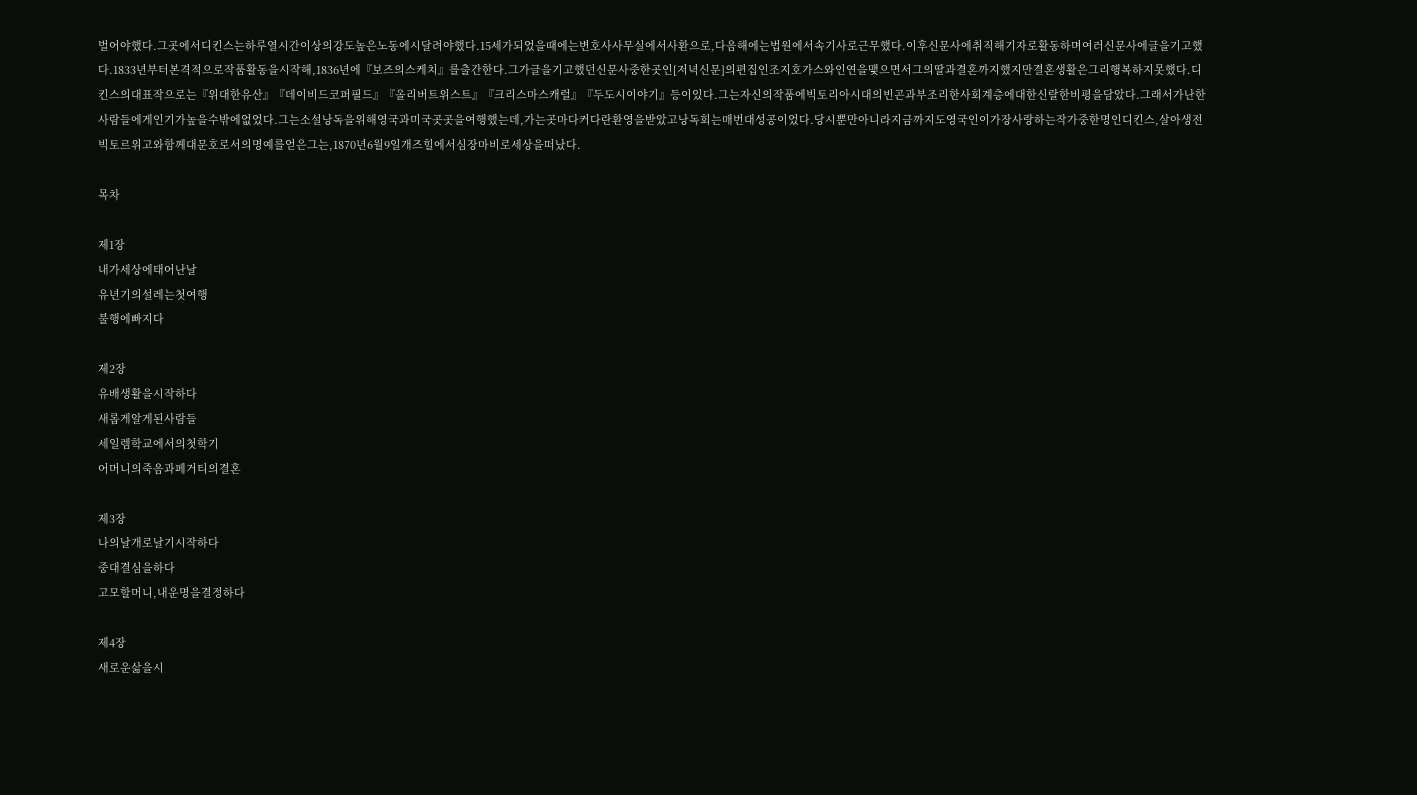벌어야했다.그곳에서디킨스는하루열시간이상의강도높은노동에시달려야했다.15세가되었을때에는변호사사무실에서사환으로,다음해에는법원에서속기사로근무했다.이후신문사에취직해기자로활동하며여러신문사에글을기고했다.1833년부터본격적으로작품활동을시작해,1836년에『보즈의스케치』를출간한다.그가글을기고했던신문사중한곳인[저녁신문]의편집인조지호가스와인연을맺으면서그의딸과결혼까지했지만결혼생활은그리행복하지못했다.디킨스의대표작으로는『위대한유산』『데이비드코퍼필드』『올리버트위스트』『크리스마스캐럴』『두도시이야기』등이있다.그는자신의작품에빅토리아시대의빈곤과부조리한사회계층에대한신랄한비평을담았다.그래서가난한사람들에게인기가높을수밖에없었다.그는소설낭독을위해영국과미국곳곳을여행했는데,가는곳마다커다란환영을받았고낭독회는매번대성공이었다.당시뿐만아니라지금까지도영국인이가장사랑하는작가중한명인디킨스,살아생전빅토르위고와함께대문호로서의명예를얻은그는,1870년6월9일개즈힐에서심장마비로세상을떠났다.

목차

제1장
내가세상에태어난날
유년기의설레는첫여행
불행에빠지다

제2장
유배생활을시작하다
새롭게알게된사람들
세일렘학교에서의첫학기
어머니의죽음과페거티의결혼

제3장
나의날개로날기시작하다
중대결심을하다
고모할머니,내운명을결정하다

제4장
새로운삶을시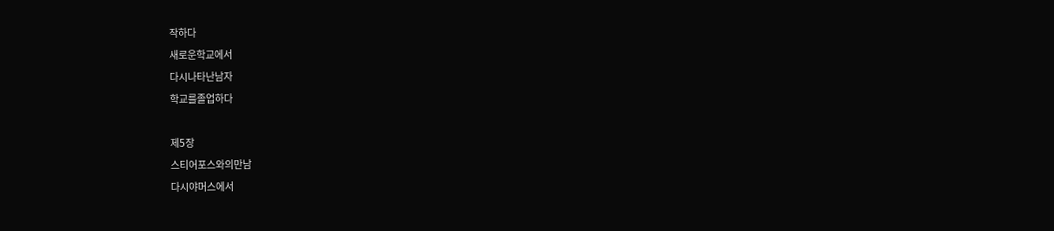작하다
새로운학교에서
다시나타난남자
학교를졸업하다

제5장
스티어포스와의만남
다시야머스에서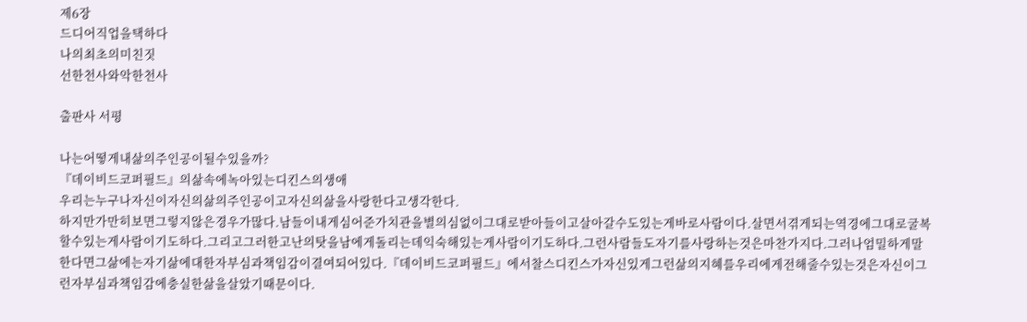제6장
드디어직업을택하다
나의최초의미친짓
선한천사와악한천사

출판사 서평

나는어떻게내삶의주인공이될수있을까?
『데이비드코퍼필드』의삶속에녹아있는디킨스의생애
우리는누구나자신이자신의삶의주인공이고자신의삶을사랑한다고생각한다.
하지만가만히보면그렇지않은경우가많다.남들이내게심어준가치관을별의심없이그대로받아들이고살아갈수도있는게바로사람이다.살면서겪게되는역경에그대로굴복할수있는게사람이기도하다.그리고그러한고난의탓을남에게돌리는데익숙해있는게사람이기도하다.그런사람들도자기를사랑하는것은마찬가지다.그러나엄밀하게말한다면그삶에는자기삶에대한자부심과책임감이결여되어있다.『데이비드코퍼필드』에서찰스디킨스가자신있게그런삶의지혜를우리에게전해줄수있는것은자신이그런자부심과책임감에충실한삶을살았기때문이다.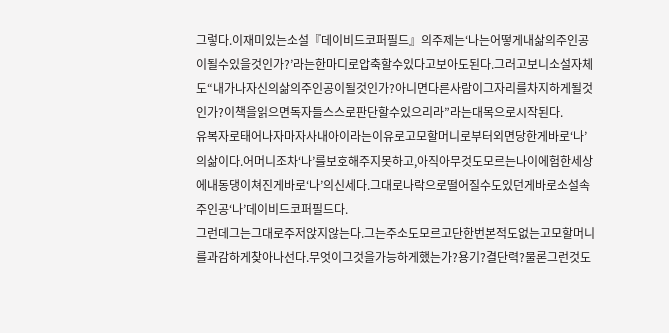그렇다.이재미있는소설『데이비드코퍼필드』의주제는‘나는어떻게내삶의주인공이될수있을것인가?’라는한마디로압축할수있다고보아도된다.그러고보니소설자체도“내가나자신의삶의주인공이될것인가?아니면다른사람이그자리를차지하게될것인가?이책을읽으면독자들스스로판단할수있으리라”라는대목으로시작된다.
유복자로태어나자마자사내아이라는이유로고모할머니로부터외면당한게바로‘나’의삶이다.어머니조차‘나’를보호해주지못하고,아직아무것도모르는나이에험한세상에내동댕이쳐진게바로‘나’의신세다.그대로나락으로떨어질수도있던게바로소설속주인공‘나’데이비드코퍼필드다.
그런데그는그대로주저앉지않는다.그는주소도모르고단한번본적도없는고모할머니를과감하게찾아나선다.무엇이그것을가능하게했는가?용기?결단력?물론그런것도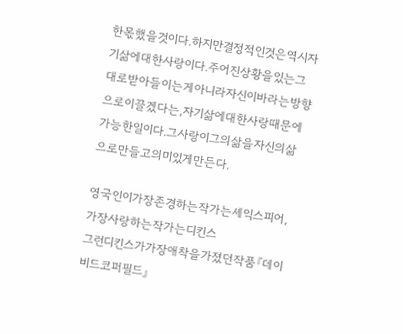한몫했을것이다.하지만결정적인것은역시자기삶에대한사랑이다.주어진상황을있는그대로받아들이는게아니라자신이바라는방향으로이끌겠다는,자기삶에대한사랑때문에가능한일이다.그사랑이그의삶을자신의삶으로만들고의미있게만든다.

영국인이가장존경하는작가는셰익스피어,가장사랑하는작가는디킨스
그런디킨스가가장애착을가졌던작품『데이비드코퍼필드』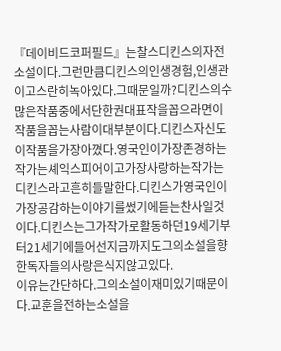『데이비드코퍼필드』는찰스디킨스의자전소설이다.그런만큼디킨스의인생경험,인생관이고스란히녹아있다.그때문일까?디킨스의수많은작품중에서단한권대표작을꼽으라면이작품을꼽는사람이대부분이다.디킨스자신도이작품을가장아꼈다.영국인이가장존경하는작가는셰익스피어이고가장사랑하는작가는디킨스라고흔히들말한다.디킨스가영국인이가장공감하는이야기를썼기에듣는찬사일것이다.디킨스는그가작가로활동하던19세기부터21세기에들어선지금까지도그의소설을향한독자들의사랑은식지않고있다.
이유는간단하다.그의소설이재미있기때문이다.교훈을전하는소설을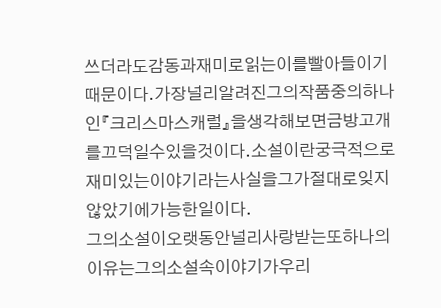쓰더라도감동과재미로읽는이를빨아들이기때문이다.가장널리알려진그의작품중의하나인『크리스마스캐럴』을생각해보면금방고개를끄덕일수있을것이다.소설이란궁극적으로재미있는이야기라는사실을그가절대로잊지않았기에가능한일이다.
그의소설이오랫동안널리사랑받는또하나의이유는그의소설속이야기가우리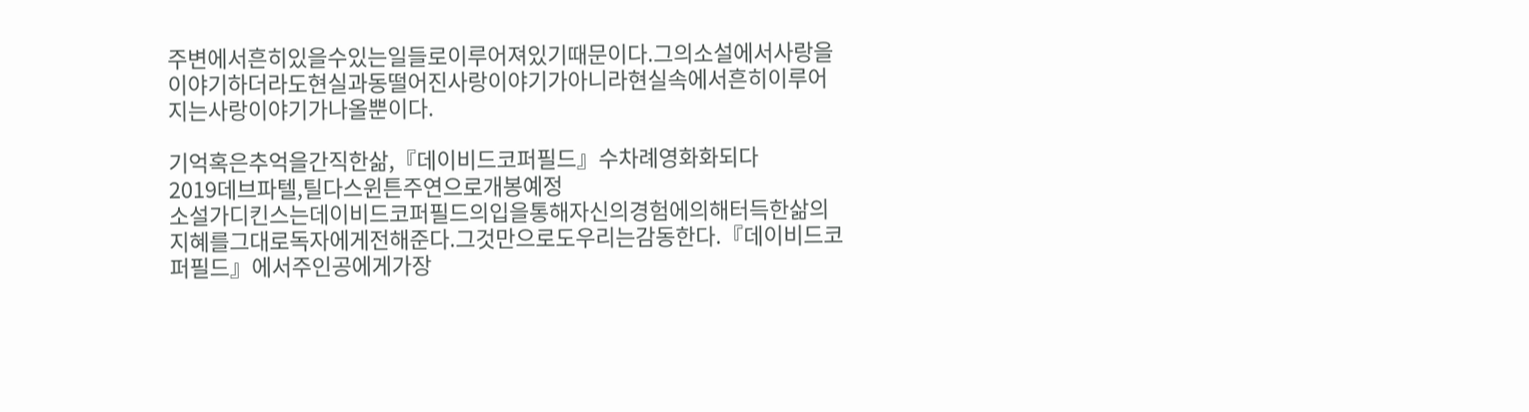주변에서흔히있을수있는일들로이루어져있기때문이다.그의소설에서사랑을이야기하더라도현실과동떨어진사랑이야기가아니라현실속에서흔히이루어지는사랑이야기가나올뿐이다.

기억혹은추억을간직한삶,『데이비드코퍼필드』수차례영화화되다
2019데브파텔,틸다스윈튼주연으로개봉예정
소설가디킨스는데이비드코퍼필드의입을통해자신의경험에의해터득한삶의지혜를그대로독자에게전해준다.그것만으로도우리는감동한다.『데이비드코퍼필드』에서주인공에게가장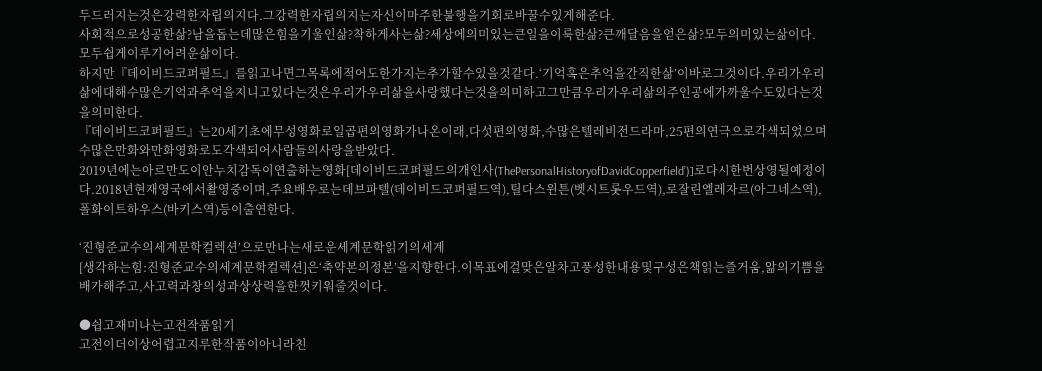두드러지는것은강력한자립의지다.그강력한자립의지는자신이마주한불행을기회로바꿀수있게해준다.
사회적으로성공한삶?남을돕는데많은힘을기울인삶?착하게사는삶?세상에의미있는큰일을이룩한삶?큰깨달음을얻은삶?모두의미있는삶이다.모두쉽게이루기어려운삶이다.
하지만『데이비드코퍼필드』를읽고나면그목록에적어도한가지는추가할수있을것같다.‘기억혹은추억을간직한삶’이바로그것이다.우리가우리삶에대해수많은기억과추억을지니고있다는것은우리가우리삶을사랑했다는것을의미하고그만큼우리가우리삶의주인공에가까울수도있다는것을의미한다.
『데이비드코퍼필드』는20세기초에무성영화로일곱편의영화가나온이래,다섯편의영화,수많은텔레비전드라마,25편의연극으로각색되었으며수많은만화와만화영화로도각색되어사람들의사랑을받았다.
2019년에는아르만도이안누치감독이연출하는영화[데이비드코퍼필드의개인사(ThePersonalHistoryofDavidCopperfield’)]로다시한번상영될예정이다.2018년현재영국에서촬영중이며,주요배우로는데브파텔(데이비드코퍼필드역),틸다스윈튼(벳시트롯우드역),로잘린엘레자르(아그네스역),폴화이트하우스(바키스역)등이출연한다.

‘진형준교수의세계문학컬렉션’으로만나는새로운세계문학읽기의세계
[생각하는힘:진형준교수의세계문학컬렉션]은‘축약본의정본’을지향한다.이목표에걸맞은알차고풍성한내용및구성은책읽는즐거움,앎의기쁨을배가해주고,사고력과창의성과상상력을한껏키워줄것이다.

●쉽고재미나는고전작품읽기
고전이더이상어렵고지루한작품이아니라친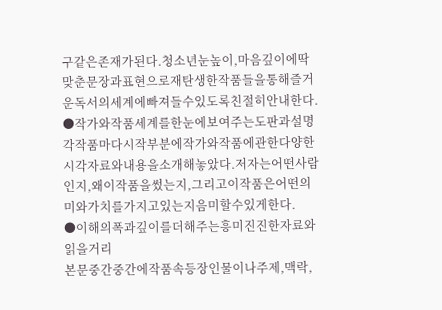구같은존재가된다.청소년눈높이,마음깊이에딱맞춘문장과표현으로재탄생한작품들을통해즐거운독서의세계에빠져들수있도록친절히안내한다.
●작가와작품세계를한눈에보여주는도판과설명
각작품마다시작부분에작가와작품에관한다양한시각자료와내용을소개해놓았다.저자는어떤사람인지,왜이작품을썼는지,그리고이작품은어떤의미와가치를가지고있는지음미할수있게한다.
●이해의폭과깊이를더해주는흥미진진한자료와읽을거리
본문중간중간에작품속등장인물이나주제,맥락,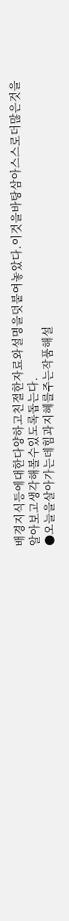배경지식등에대한다양하고친절한자료와설명을덧붙여놓았다.이것을바탕삼아스스로더많은것을알아보고생각해볼수있도록돕는다.
●오늘을살아가는데힘과지혜를주는작품해설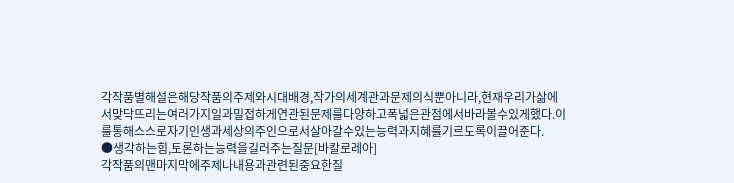각작품별해설은해당작품의주제와시대배경,작가의세계관과문제의식뿐아니라,현재우리가삶에서맞닥뜨리는여러가지일과밀접하게연관된문제를다양하고폭넓은관점에서바라볼수있게했다.이를통해스스로자기인생과세상의주인으로서살아갈수있는능력과지혜를기르도록이끌어준다.
●생각하는힘,토론하는능력을길러주는질문[바칼로레아]
각작품의맨마지막에주제나내용과관련된중요한질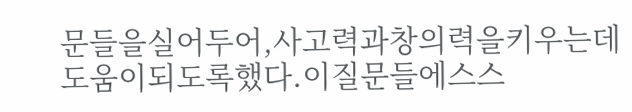문들을실어두어,사고력과창의력을키우는데도움이되도록했다.이질문들에스스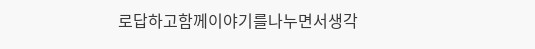로답하고함께이야기를나누면서생각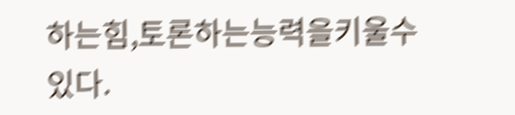하는힘,토론하는능력을키울수있다.